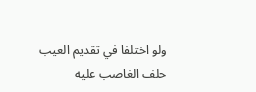ولو اختلفا في تقديم العيب حلف الغاصب عليه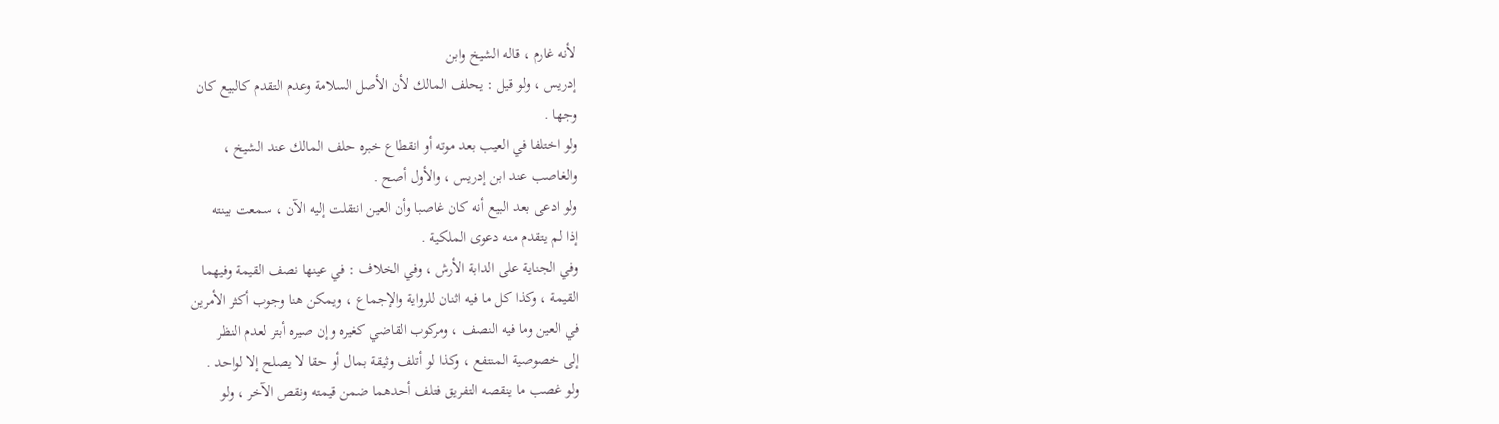لأنه غارم ، قاله الشيخ وابن
إدريس ، ولو قيل : يحلف المالك لأن الأصل السلامة وعدم التقدم كالبيع كان
وجها .
ولو اختلفا في العيب بعد موته أو انقطاع خبره حلف المالك عند الشيخ ،
والغاصب عند ابن إدريس ، والأول أصح .
ولو ادعى بعد البيع أنه كان غاصبا وأن العين انتقلت إليه الآن ، سمعت بينته
إذا لم يتقدم منه دعوى الملكية .
وفي الجناية على الدابة الأرش ، وفي الخلاف : في عينها نصف القيمة وفيهما
القيمة ، وكذا كل ما فيه اثنان للرواية والإجماع ، ويمكن هنا وجوب أكثر الأمرين
في العين وما فيه النصف ، ومركوب القاضي كغيره وإن صيره أبتر لعدم النظر
إلى خصوصية المنتفع ، وكذا لو أتلف وثيقة بمال أو حقا لا يصلح إلا لواحد .
ولو غصب ما ينقصه التفريق فتلف أحدهما ضمن قيمته ونقص الآخر ، ولو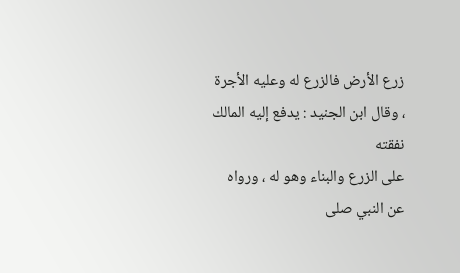زرع الأرض فالزرع له وعليه الأجرة ، وقال ابن الجنيد : يدفع إليه المالك نفقته
على الزرع والبناء وهو له ، ورواه عن النبي صلى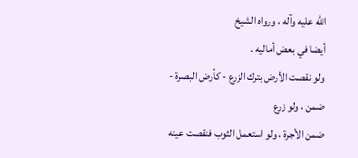الله عليه وآله ، ورواه الشيخ
أيضا في بعض أماليه .
ولو نقصت الأرض بترك الزرع - كأرض البصرة - ضمن ، ولو زرع
ضمن الأجرة ، ولو استعمل الثوب فنقصت عينه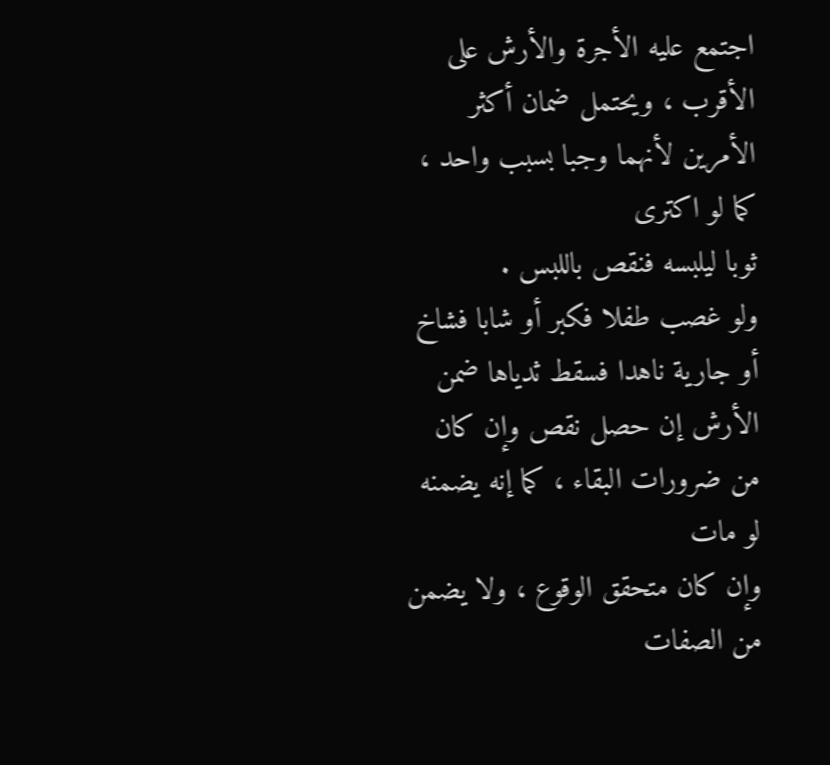اجتمع عليه الأجرة والأرش على
الأقرب ، ويحتمل ضمان أكثر الأمرين لأنهما وجبا بسبب واحد ، كما لو اكترى
ثوبا ليلبسه فنقص باللبس .
ولو غصب طفلا فكبر أو شابا فشاخ أو جارية ناهدا فسقط ثدياها ضمن
الأرش إن حصل نقص وإن كان من ضرورات البقاء ، كما إنه يضمنه لو مات
وإن كان متحقق الوقوع ، ولا يضمن من الصفات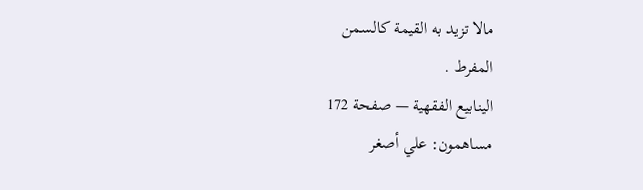مالا تزيد به القيمة كالسمن
المفرط .
الينابيع الفقهية — صفحة 172
مساهمون: علي أصغر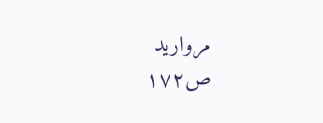مرواريد
ص١٧٢